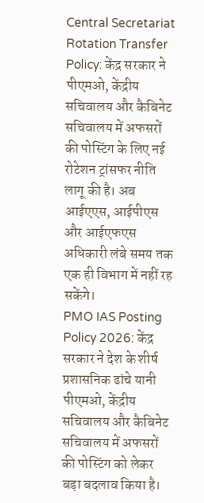Central Secretariat Rotation Transfer Policy: केंद्र सरकार ने पीएमओ, केंद्रीय सचिवालय और कैबिनेट सचिवालय में अफसरों की पोस्टिंग के लिए नई रोटेशन ट्रांसफर नीति लागू की है। अब आईएएस, आईपीएस और आईएफएस अधिकारी लंबे समय तक एक ही विभाग में नहीं रह सकेंगे।
PMO IAS Posting Policy 2026: केंद्र सरकार ने देश के शीर्ष प्रशासनिक ढांचे यानी पीएमओ, केंद्रीय सचिवालय और कैबिनेट सचिवालय में अफसरों की पोस्टिंग को लेकर बड़ा बदलाव किया है।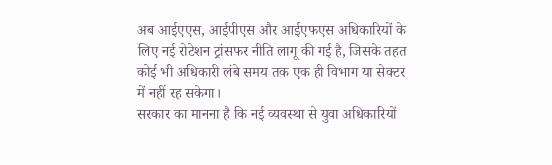अब आईएएस, आईपीएस और आईएफएस अधिकारियों के लिए नई रोटेशन ट्रांसफर नीति लागू की गई है, जिसके तहत कोई भी अधिकारी लंबे समय तक एक ही विभाग या सेक्टर में नहीं रह सकेगा।
सरकार का मानना है कि नई व्यवस्था से युवा अधिकारियों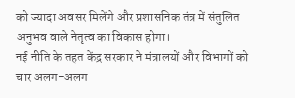को ज्यादा अवसर मिलेंगे और प्रशासनिक तंत्र में संतुलित अनुभव वाले नेतृत्व का विकास होगा।
नई नीति के तहत केंद्र सरकार ने मंत्रालयों और विभागों को चार अलग-अलग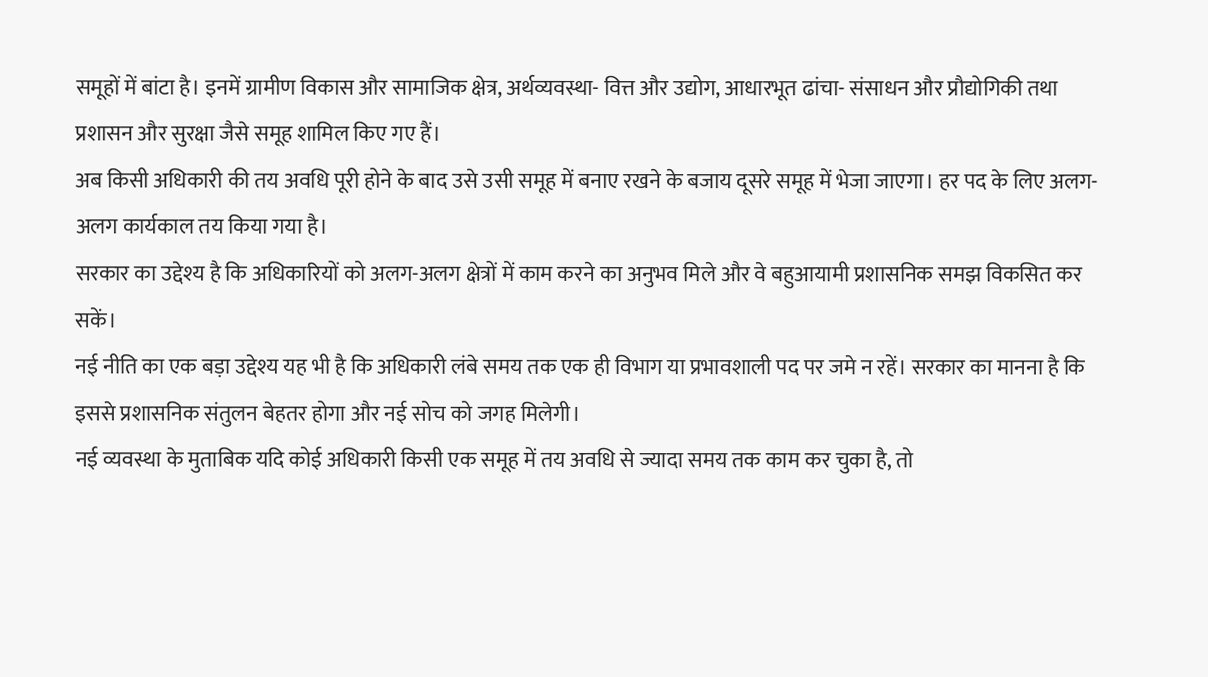समूहों में बांटा है। इनमें ग्रामीण विकास और सामाजिक क्षेत्र, अर्थव्यवस्था- वित्त और उद्योग, आधारभूत ढांचा- संसाधन और प्रौद्योगिकी तथा प्रशासन और सुरक्षा जैसे समूह शामिल किए गए हैं।
अब किसी अधिकारी की तय अवधि पूरी होने के बाद उसे उसी समूह में बनाए रखने के बजाय दूसरे समूह में भेजा जाएगा। हर पद के लिए अलग-अलग कार्यकाल तय किया गया है।
सरकार का उद्देश्य है कि अधिकारियों को अलग-अलग क्षेत्रों में काम करने का अनुभव मिले और वे बहुआयामी प्रशासनिक समझ विकसित कर सकें।
नई नीति का एक बड़ा उद्देश्य यह भी है कि अधिकारी लंबे समय तक एक ही विभाग या प्रभावशाली पद पर जमे न रहें। सरकार का मानना है कि इससे प्रशासनिक संतुलन बेहतर होगा और नई सोच को जगह मिलेगी।
नई व्यवस्था के मुताबिक यदि कोई अधिकारी किसी एक समूह में तय अवधि से ज्यादा समय तक काम कर चुका है, तो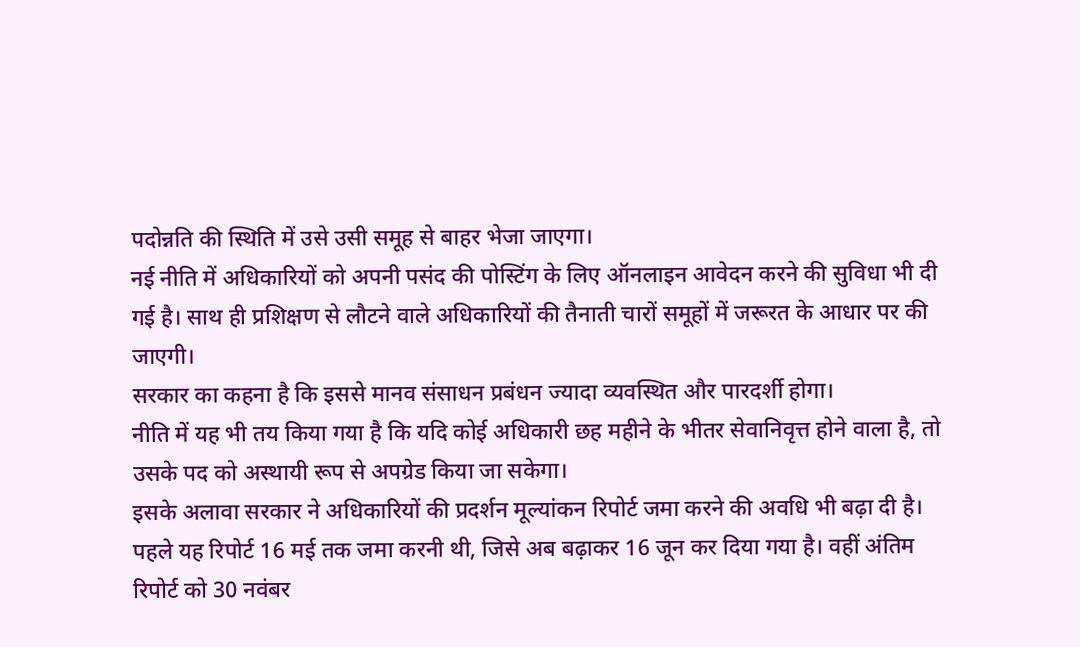पदोन्नति की स्थिति में उसे उसी समूह से बाहर भेजा जाएगा।
नई नीति में अधिकारियों को अपनी पसंद की पोस्टिंग के लिए ऑनलाइन आवेदन करने की सुविधा भी दी गई है। साथ ही प्रशिक्षण से लौटने वाले अधिकारियों की तैनाती चारों समूहों में जरूरत के आधार पर की जाएगी।
सरकार का कहना है कि इससे मानव संसाधन प्रबंधन ज्यादा व्यवस्थित और पारदर्शी होगा।
नीति में यह भी तय किया गया है कि यदि कोई अधिकारी छह महीने के भीतर सेवानिवृत्त होने वाला है, तो उसके पद को अस्थायी रूप से अपग्रेड किया जा सकेगा।
इसके अलावा सरकार ने अधिकारियों की प्रदर्शन मूल्यांकन रिपोर्ट जमा करने की अवधि भी बढ़ा दी है। पहले यह रिपोर्ट 16 मई तक जमा करनी थी, जिसे अब बढ़ाकर 16 जून कर दिया गया है। वहीं अंतिम रिपोर्ट को 30 नवंबर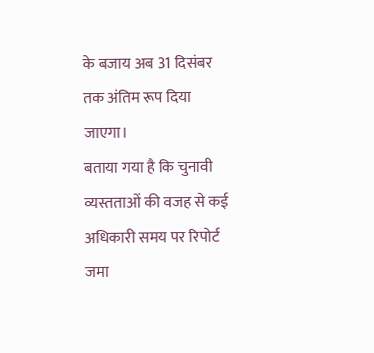के बजाय अब 31 दिसंबर तक अंतिम रूप दिया जाएगा।
बताया गया है कि चुनावी व्यस्तताओं की वजह से कई अधिकारी समय पर रिपोर्ट जमा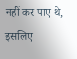नहीं कर पाए थे, इसलिए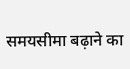समयसीमा बढ़ाने का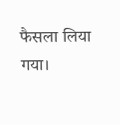फैसला लिया गया।